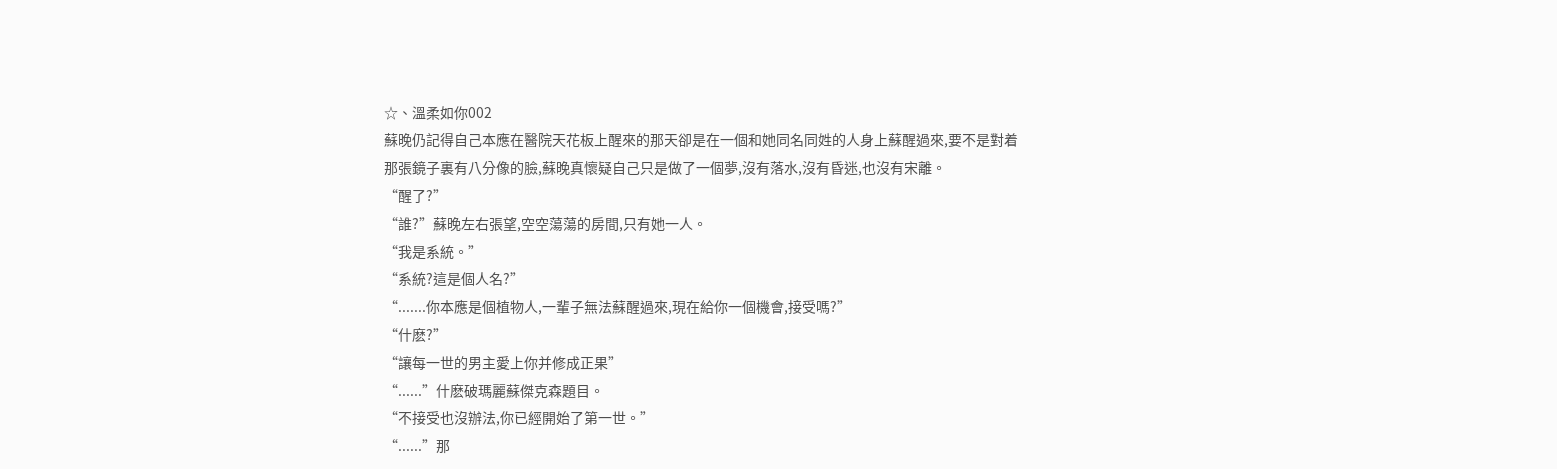☆、溫柔如你002
蘇晚仍記得自己本應在醫院天花板上醒來的那天卻是在一個和她同名同姓的人身上蘇醒過來,要不是對着那張鏡子裏有八分像的臉,蘇晚真懷疑自己只是做了一個夢,沒有落水,沒有昏迷,也沒有宋離。
“醒了?”
“誰?”蘇晚左右張望,空空蕩蕩的房間,只有她一人。
“我是系統。”
“系統?這是個人名?”
“.......你本應是個植物人,一輩子無法蘇醒過來,現在給你一個機會,接受嗎?”
“什麽?”
“讓每一世的男主愛上你并修成正果”
“......”什麽破瑪麗蘇傑克森題目。
“不接受也沒辦法,你已經開始了第一世。”
“......”那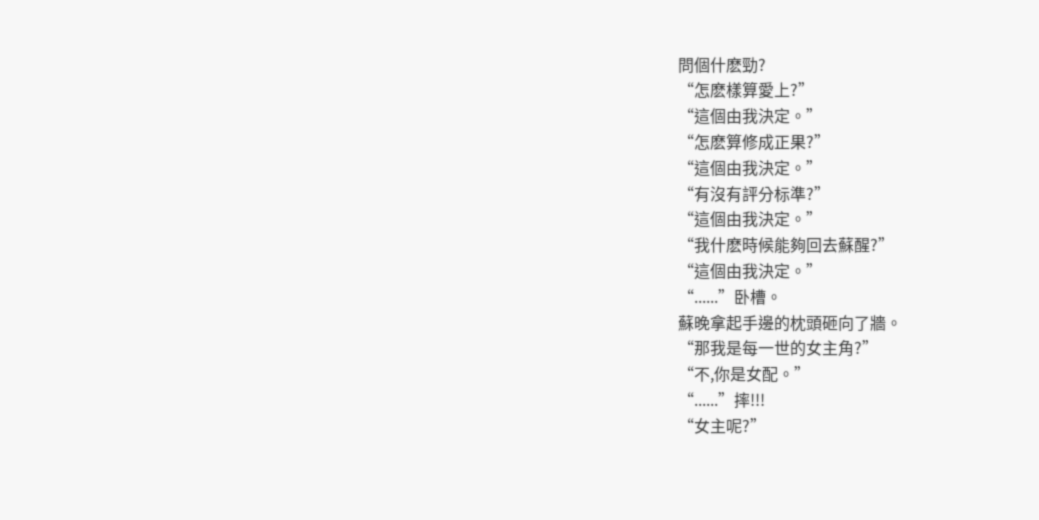問個什麽勁?
“怎麽樣算愛上?”
“這個由我決定。”
“怎麽算修成正果?”
“這個由我決定。”
“有沒有評分标準?”
“這個由我決定。”
“我什麽時候能夠回去蘇醒?”
“這個由我決定。”
“......”卧槽。
蘇晚拿起手邊的枕頭砸向了牆。
“那我是每一世的女主角?”
“不,你是女配。”
“......”摔!!!
“女主呢?”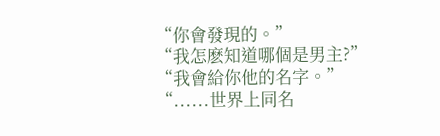“你會發現的。”
“我怎麽知道哪個是男主?”
“我會給你他的名字。”
“......世界上同名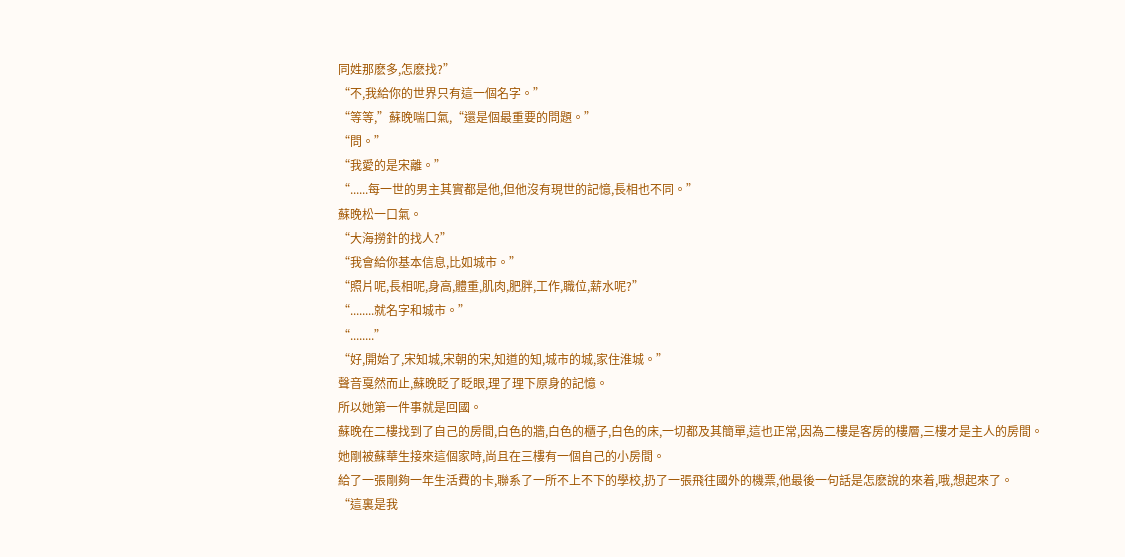同姓那麽多,怎麽找?”
“不,我給你的世界只有這一個名字。”
“等等,”蘇晚喘口氣,“還是個最重要的問題。”
“問。”
“我愛的是宋離。”
“......每一世的男主其實都是他,但他沒有現世的記憶,長相也不同。”
蘇晚松一口氣。
“大海撈針的找人?”
“我會給你基本信息,比如城市。”
“照片呢,長相呢,身高,體重,肌肉,肥胖,工作,職位,薪水呢?”
“........就名字和城市。”
“........”
“好,開始了,宋知城,宋朝的宋,知道的知,城市的城,家住淮城。”
聲音戛然而止,蘇晚眨了眨眼,理了理下原身的記憶。
所以她第一件事就是回國。
蘇晚在二樓找到了自己的房間,白色的牆,白色的櫃子,白色的床,一切都及其簡單,這也正常,因為二樓是客房的樓層,三樓才是主人的房間。
她剛被蘇華生接來這個家時,尚且在三樓有一個自己的小房間。
給了一張剛夠一年生活費的卡,聯系了一所不上不下的學校,扔了一張飛往國外的機票,他最後一句話是怎麽說的來着,哦,想起來了。
“這裏是我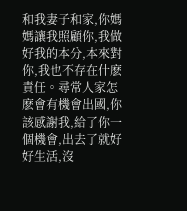和我妻子和家,你媽媽讓我照顧你,我做好我的本分,本來對你,我也不存在什麽責任。尋常人家怎麽會有機會出國,你該感謝我,給了你一個機會,出去了就好好生活,沒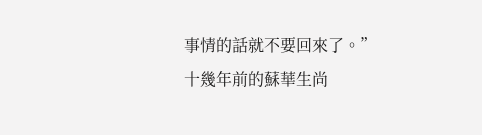事情的話就不要回來了。”
十幾年前的蘇華生尚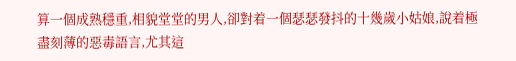算一個成熟穩重,相貌堂堂的男人,卻對着一個瑟瑟發抖的十幾歲小姑娘,說着極盡刻薄的惡毒語言,尤其這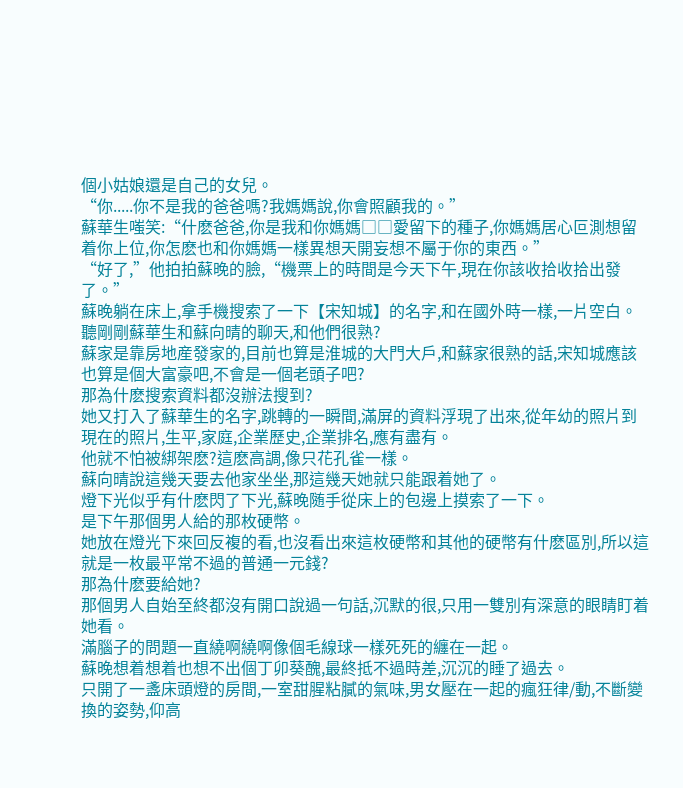個小姑娘還是自己的女兒。
“你.....你不是我的爸爸嗎?我媽媽說,你會照顧我的。”
蘇華生嗤笑:“什麽爸爸,你是我和你媽媽□□愛留下的種子,你媽媽居心叵測想留着你上位,你怎麽也和你媽媽一樣異想天開妄想不屬于你的東西。”
“好了,”他拍拍蘇晚的臉,“機票上的時間是今天下午,現在你該收拾收拾出發了。”
蘇晚躺在床上,拿手機搜索了一下【宋知城】的名字,和在國外時一樣,一片空白。聽剛剛蘇華生和蘇向晴的聊天,和他們很熟?
蘇家是靠房地産發家的,目前也算是淮城的大門大戶,和蘇家很熟的話,宋知城應該也算是個大富豪吧,不會是一個老頭子吧?
那為什麽搜索資料都沒辦法搜到?
她又打入了蘇華生的名字,跳轉的一瞬間,滿屏的資料浮現了出來,從年幼的照片到現在的照片,生平,家庭,企業歷史,企業排名,應有盡有。
他就不怕被綁架麽?這麽高調,像只花孔雀一樣。
蘇向晴說這幾天要去他家坐坐,那這幾天她就只能跟着她了。
燈下光似乎有什麽閃了下光,蘇晚随手從床上的包邊上摸索了一下。
是下午那個男人給的那枚硬幣。
她放在燈光下來回反複的看,也沒看出來這枚硬幣和其他的硬幣有什麽區別,所以這就是一枚最平常不過的普通一元錢?
那為什麽要給她?
那個男人自始至終都沒有開口說過一句話,沉默的很,只用一雙別有深意的眼睛盯着她看。
滿腦子的問題一直繞啊繞啊像個毛線球一樣死死的纏在一起。
蘇晚想着想着也想不出個丁卯葵醜,最終抵不過時差,沉沉的睡了過去。
只開了一盞床頭燈的房間,一室甜腥粘膩的氣味,男女壓在一起的瘋狂律/動,不斷變換的姿勢,仰高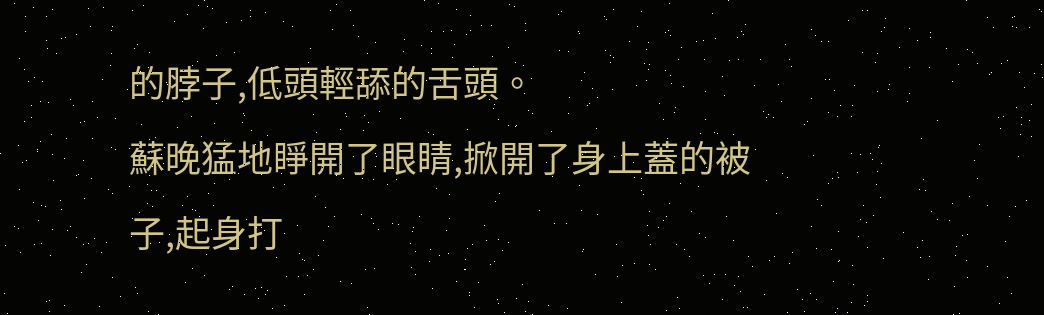的脖子,低頭輕舔的舌頭。
蘇晚猛地睜開了眼睛,掀開了身上蓋的被子,起身打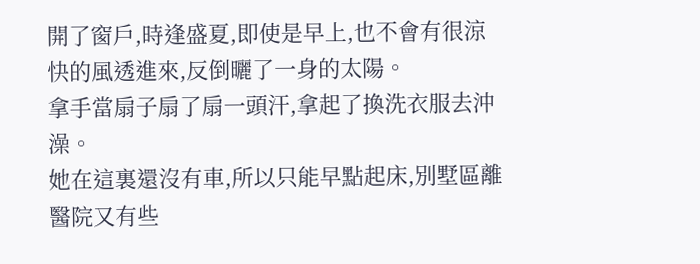開了窗戶,時逢盛夏,即使是早上,也不會有很涼快的風透進來,反倒曬了一身的太陽。
拿手當扇子扇了扇一頭汗,拿起了換洗衣服去沖澡。
她在這裏還沒有車,所以只能早點起床,別墅區離醫院又有些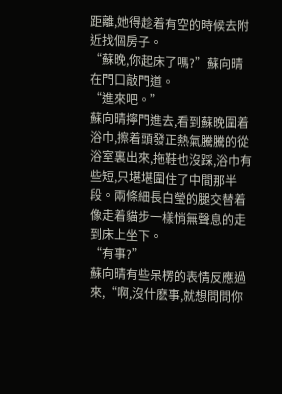距離,她得趁着有空的時候去附近找個房子。
“蘇晚,你起床了嗎?”蘇向晴在門口敲門道。
“進來吧。”
蘇向晴擰門進去,看到蘇晚圍着浴巾,擦着頭發正熱氣騰騰的從浴室裏出來,拖鞋也沒踩,浴巾有些短,只堪堪圍住了中間那半段。兩條細長白瑩的腿交替着像走着貓步一樣悄無聲息的走到床上坐下。
“有事?”
蘇向晴有些呆楞的表情反應過來,“啊,沒什麽事,就想問問你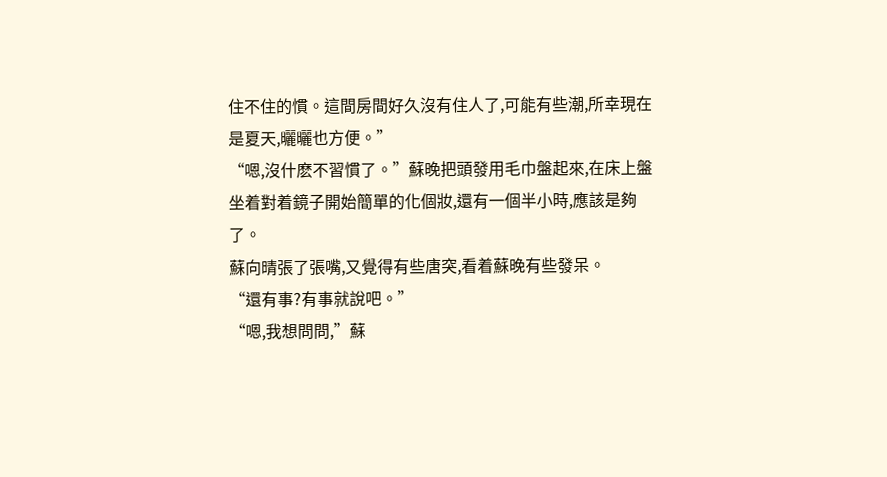住不住的慣。這間房間好久沒有住人了,可能有些潮,所幸現在是夏天,曬曬也方便。”
“嗯,沒什麽不習慣了。”蘇晚把頭發用毛巾盤起來,在床上盤坐着對着鏡子開始簡單的化個妝,還有一個半小時,應該是夠了。
蘇向晴張了張嘴,又覺得有些唐突,看着蘇晚有些發呆。
“還有事?有事就說吧。”
“嗯,我想問問,”蘇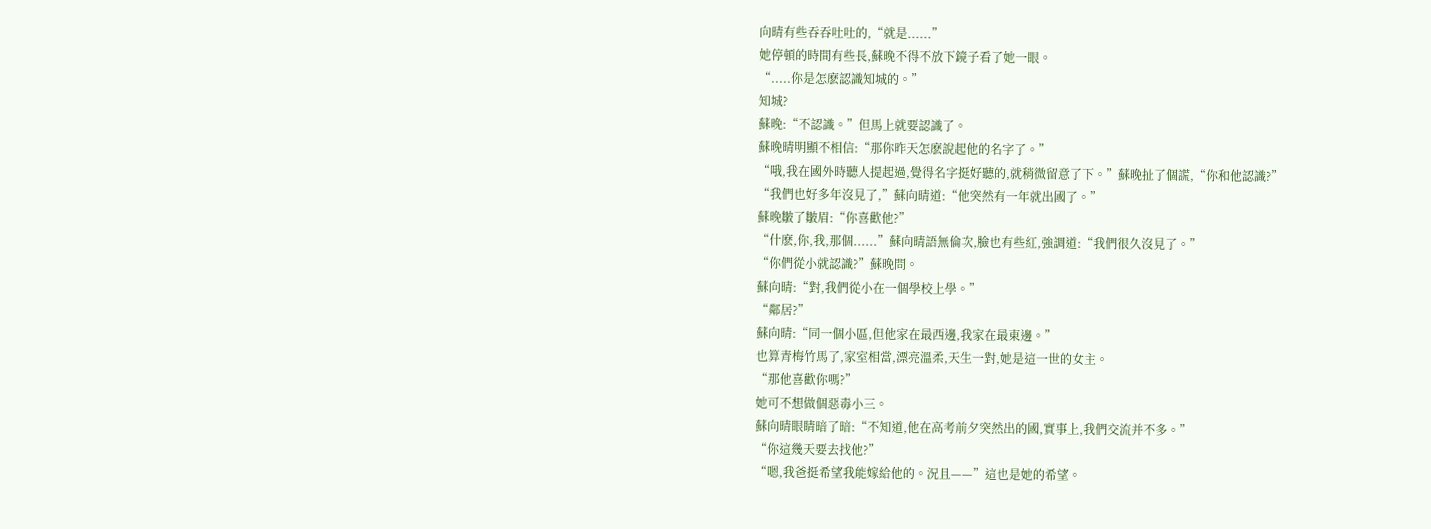向晴有些吞吞吐吐的,“就是......”
她停頓的時間有些長,蘇晚不得不放下鏡子看了她一眼。
“.....你是怎麽認識知城的。”
知城?
蘇晚:“不認識。”但馬上就要認識了。
蘇晚晴明顯不相信:“那你昨天怎麽說起他的名字了。”
“哦,我在國外時聽人提起過,覺得名字挺好聽的,就稍微留意了下。”蘇晚扯了個謊,“你和他認識?”
“我們也好多年沒見了,”蘇向晴道:“他突然有一年就出國了。”
蘇晚皺了皺眉:“你喜歡他?”
“什麽,你,我,那個......”蘇向晴語無倫次,臉也有些紅,強調道:“我們很久沒見了。”
“你們從小就認識?”蘇晚問。
蘇向晴:“對,我們從小在一個學校上學。”
“鄰居?”
蘇向晴:“同一個小區,但他家在最西邊,我家在最東邊。”
也算青梅竹馬了,家室相當,漂亮溫柔,天生一對,她是這一世的女主。
“那他喜歡你嗎?”
她可不想做個惡毒小三。
蘇向晴眼睛暗了暗:“不知道,他在高考前夕突然出的國,實事上,我們交流并不多。”
“你這幾天要去找他?”
“嗯,我爸挺希望我能嫁給他的。況且——”這也是她的希望。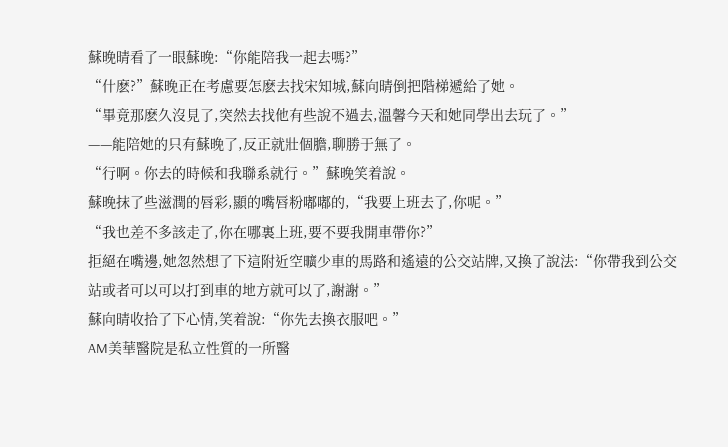蘇晚晴看了一眼蘇晚:“你能陪我一起去嗎?”
“什麽?”蘇晚正在考慮要怎麽去找宋知城,蘇向晴倒把階梯遞給了她。
“畢竟那麽久沒見了,突然去找他有些說不過去,溫馨今天和她同學出去玩了。”
——能陪她的只有蘇晚了,反正就壯個膽,聊勝于無了。
“行啊。你去的時候和我聯系就行。”蘇晚笑着說。
蘇晚抹了些滋潤的唇彩,顯的嘴唇粉嘟嘟的,“我要上班去了,你呢。”
“我也差不多該走了,你在哪裏上班,要不要我開車帶你?”
拒絕在嘴邊,她忽然想了下這附近空曠少車的馬路和遙遠的公交站牌,又換了說法:“你帶我到公交站或者可以可以打到車的地方就可以了,謝謝。”
蘇向晴收拾了下心情,笑着說:“你先去換衣服吧。”
AM美華醫院是私立性質的一所醫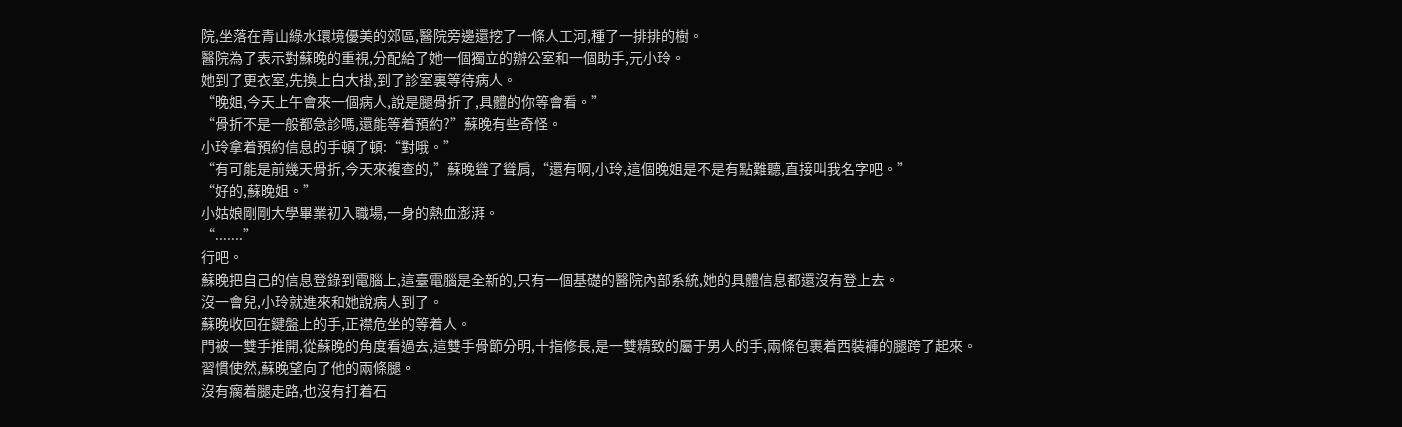院,坐落在青山綠水環境優美的郊區,醫院旁邊還挖了一條人工河,種了一排排的樹。
醫院為了表示對蘇晚的重視,分配給了她一個獨立的辦公室和一個助手,元小玲。
她到了更衣室,先換上白大褂,到了診室裏等待病人。
“晚姐,今天上午會來一個病人,說是腿骨折了,具體的你等會看。”
“骨折不是一般都急診嗎,還能等着預約?”蘇晚有些奇怪。
小玲拿着預約信息的手頓了頓:“對哦。”
“有可能是前幾天骨折,今天來複查的,”蘇晚聳了聳肩,“還有啊,小玲,這個晚姐是不是有點難聽,直接叫我名字吧。”
“好的,蘇晚姐。”
小姑娘剛剛大學畢業初入職場,一身的熱血澎湃。
“.......”
行吧。
蘇晚把自己的信息登錄到電腦上,這臺電腦是全新的,只有一個基礎的醫院內部系統,她的具體信息都還沒有登上去。
沒一會兒,小玲就進來和她說病人到了。
蘇晚收回在鍵盤上的手,正襟危坐的等着人。
門被一雙手推開,從蘇晚的角度看過去,這雙手骨節分明,十指修長,是一雙精致的屬于男人的手,兩條包裹着西裝褲的腿跨了起來。
習慣使然,蘇晚望向了他的兩條腿。
沒有瘸着腿走路,也沒有打着石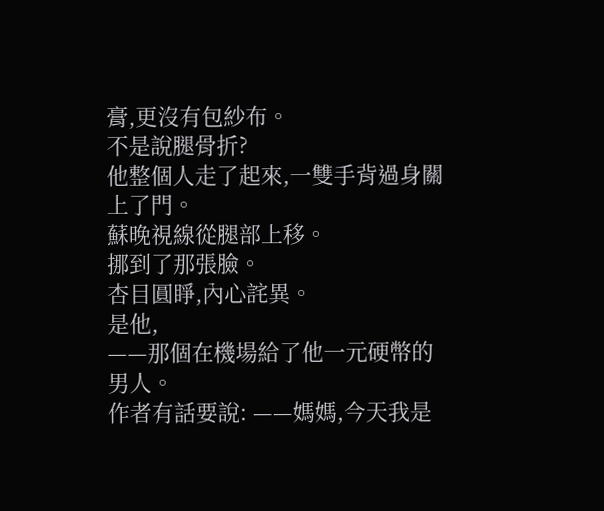膏,更沒有包紗布。
不是說腿骨折?
他整個人走了起來,一雙手背過身關上了門。
蘇晚視線從腿部上移。
挪到了那張臉。
杏目圓睜,內心詫異。
是他,
——那個在機場給了他一元硬幣的男人。
作者有話要說: ——媽媽,今天我是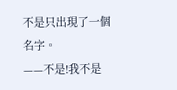不是只出現了一個名字。
——不是!我不是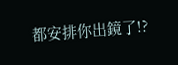都安排你出鏡了!?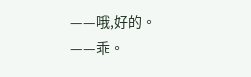——哦,好的。
——乖。